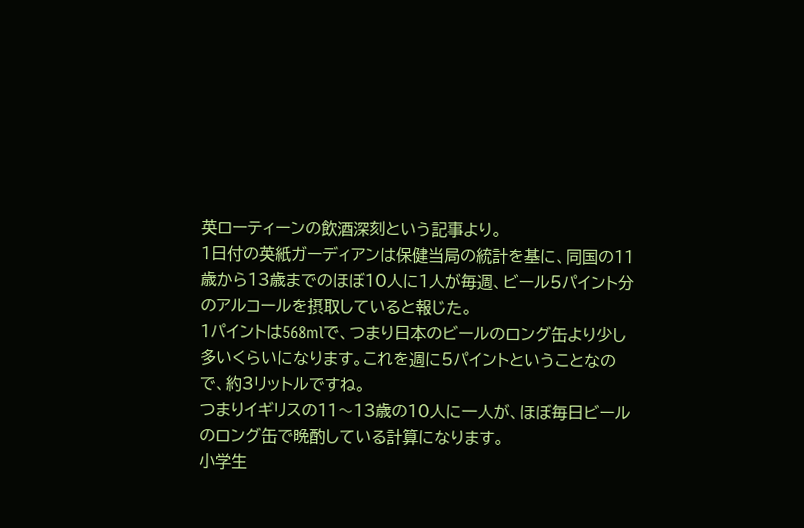英ローティーンの飲酒深刻という記事より。
1日付の英紙ガーディアンは保健当局の統計を基に、同国の11歳から13歳までのほぼ10人に1人が毎週、ビール5パイント分のアルコールを摂取していると報じた。
1パイントは568mlで、つまり日本のビールのロング缶より少し多いくらいになります。これを週に5パイントということなので、約3リットルですね。
つまりイギリスの11〜13歳の10人に一人が、ほぼ毎日ビールのロング缶で晩酌している計算になります。
小学生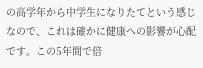の高学年から中学生になりたてという感じなので、これは確かに健康への影響が心配です。この5年間で倍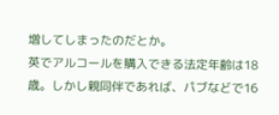増してしまったのだとか。
英でアルコールを購入できる法定年齢は18歳。しかし親同伴であれば、パブなどで16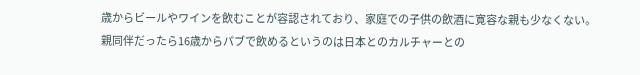歳からビールやワインを飲むことが容認されており、家庭での子供の飲酒に寛容な親も少なくない。
親同伴だったら16歳からパブで飲めるというのは日本とのカルチャーとの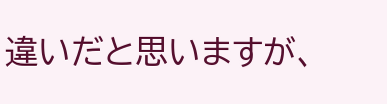違いだと思いますが、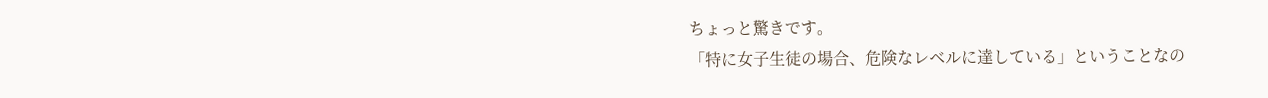ちょっと驚きです。
「特に女子生徒の場合、危険なレベルに達している」ということなの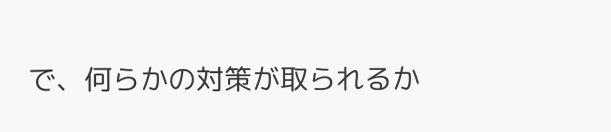で、何らかの対策が取られるか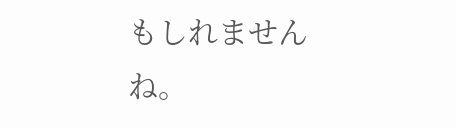もしれませんね。